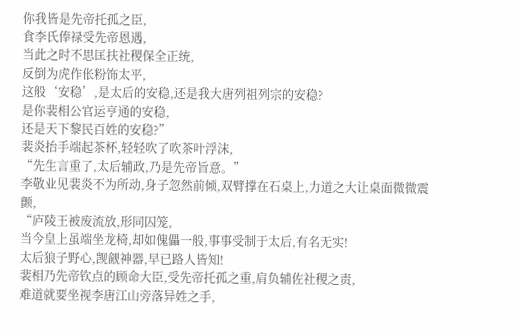你我皆是先帝托孤之臣,
食李氏俸禄受先帝恩遇,
当此之时不思匡扶社稷保全正统,
反倒为虎作伥粉饰太平,
这般‘安稳’,是太后的安稳,还是我大唐列祖列宗的安稳?
是你裴相公官运亨通的安稳,
还是天下黎民百姓的安稳?”
裴炎抬手端起茶杯,轻轻吹了吹茶叶浮沫,
“先生言重了,太后辅政,乃是先帝旨意。”
李敬业见裴炎不为所动,身子忽然前倾,双臂撑在石桌上,力道之大让桌面微微震颤,
“庐陵王被废流放,形同囚笼,
当今皇上虽端坐龙椅,却如傀儡一般,事事受制于太后,有名无实!
太后狼子野心,觊觎神器,早已路人皆知!
裴相乃先帝钦点的顾命大臣,受先帝托孤之重,肩负辅佐社稷之责,
难道就要坐视李唐江山旁落异姓之手,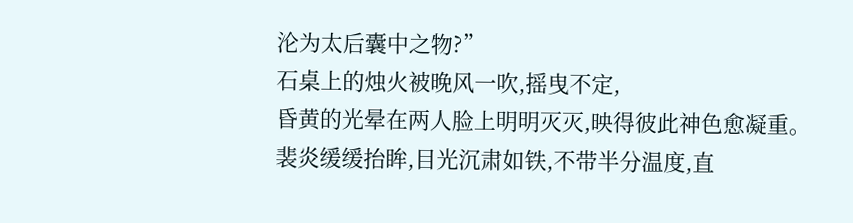沦为太后囊中之物?”
石桌上的烛火被晚风一吹,摇曳不定,
昏黄的光晕在两人脸上明明灭灭,映得彼此神色愈凝重。
裴炎缓缓抬眸,目光沉肃如铁,不带半分温度,直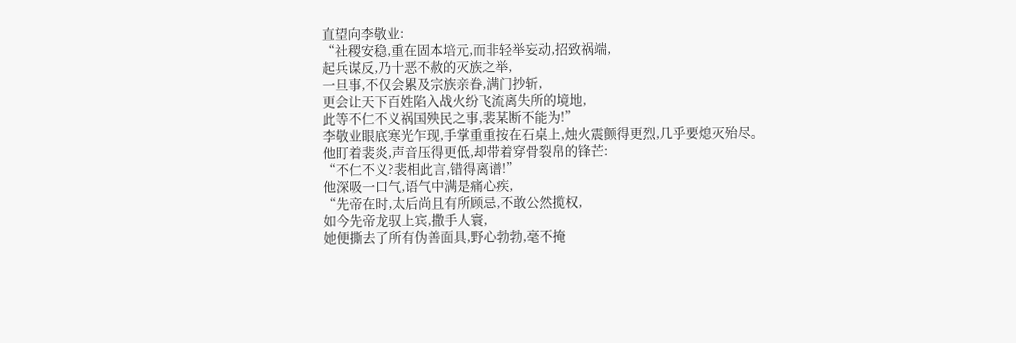直望向李敬业:
“社稷安稳,重在固本培元,而非轻举妄动,招致祸端,
起兵谋反,乃十恶不赦的灭族之举,
一旦事,不仅会累及宗族亲眷,满门抄斩,
更会让天下百姓陷入战火纷飞流离失所的境地,
此等不仁不义祸国殃民之事,裴某断不能为!”
李敬业眼底寒光乍现,手掌重重按在石桌上,烛火震颤得更烈,几乎要熄灭殆尽。
他盯着裴炎,声音压得更低,却带着穿骨裂帛的锋芒:
“不仁不义?裴相此言,错得离谱!”
他深吸一口气,语气中满是痛心疾,
“先帝在时,太后尚且有所顾忌,不敢公然揽权,
如今先帝龙驭上宾,撒手人寰,
她便撕去了所有伪善面具,野心勃勃,毫不掩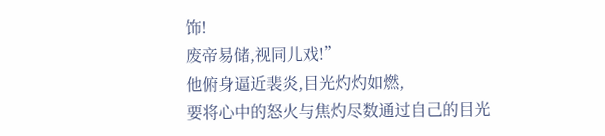饰!
废帝易储,视同儿戏!”
他俯身逼近裴炎,目光灼灼如燃,
要将心中的怒火与焦灼尽数通过自己的目光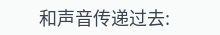和声音传递过去: